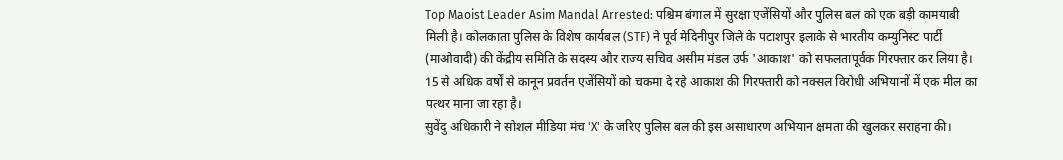Top Maoist Leader Asim Mandal Arrested: पश्चिम बंगाल में सुरक्षा एजेंसियों और पुलिस बल को एक बड़ी कामयाबी मिली है। कोलकाता पुलिस के विशेष कार्यबल (STF) ने पूर्व मेदिनीपुर जिले के पटाशपुर इलाके से भारतीय कम्युनिस्ट पार्टी (माओवादी) की केंद्रीय समिति के सदस्य और राज्य सचिव असीम मंडल उर्फ 'आकाश' को सफलतापूर्वक गिरफ्तार कर लिया है। 15 से अधिक वर्षों से कानून प्रवर्तन एजेंसियों को चकमा दे रहे आकाश की गिरफ्तारी को नक्सल विरोधी अभियानों में एक मील का पत्थर माना जा रहा है।
सुवेंदु अधिकारी ने सोशल मीडिया मंच 'X' के जरिए पुलिस बल की इस असाधारण अभियान क्षमता की खुलकर सराहना की।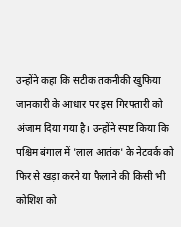उन्होंने कहा कि सटीक तकनीकी खुफिया जानकारी के आधार पर इस गिरफ्तारी को अंजाम दिया गया है। उन्होंने स्पष्ट किया कि पश्चिम बंगाल में 'लाल आतंक' के नेटवर्क को फिर से खड़ा करने या फैलाने की किसी भी कोशिश को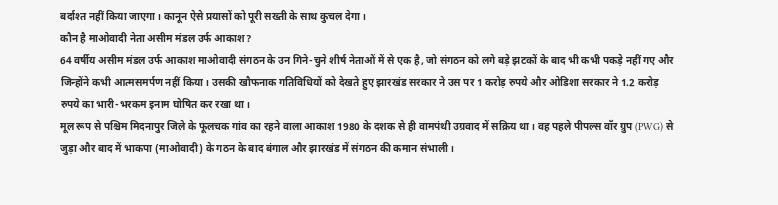बर्दाश्त नहीं किया जाएगा। कानून ऐसे प्रयासों को पूरी सख्ती के साथ कुचल देगा।
कौन है माओवादी नेता असीम मंडल उर्फ आकाश?
64 वर्षीय असीम मंडल उर्फ आकाश माओवादी संगठन के उन गिने-चुने शीर्ष नेताओं में से एक है, जो संगठन को लगे बड़े झटकों के बाद भी कभी पकड़े नहीं गए और जिन्होंने कभी आत्मसमर्पण नहीं किया। उसकी खौफनाक गतिविधियों को देखते हुए झारखंड सरकार ने उस पर 1 करोड़ रुपये और ओडिशा सरकार ने 1.2 करोड़ रुपये का भारी-भरकम इनाम घोषित कर रखा था।
मूल रूप से पश्चिम मिदनापुर जिले के फूलचक गांव का रहने वाला आकाश 1980 के दशक से ही वामपंथी उग्रवाद में सक्रिय था। वह पहले पीपल्स वॉर ग्रुप (PWG) से जुड़ा और बाद में भाकपा (माओवादी) के गठन के बाद बंगाल और झारखंड में संगठन की कमान संभाली।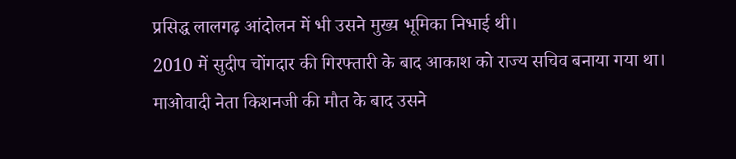प्रसिद्ध लालगढ़ आंदोलन में भी उसने मुख्य भूमिका निभाई थी।
2010 में सुदीप चोंगदार की गिरफ्तारी के बाद आकाश को राज्य सचिव बनाया गया था। माओवादी नेता किशनजी की मौत के बाद उसने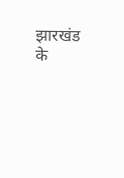झारखंड के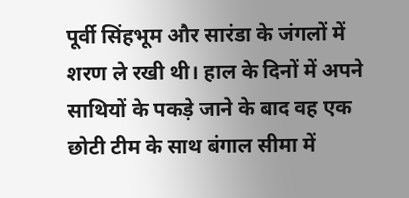पूर्वी सिंहभूम और सारंडा के जंगलों में शरण ले रखी थी। हाल के दिनों में अपने साथियों के पकड़े जाने के बाद वह एक छोटी टीम के साथ बंगाल सीमा में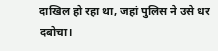दाखिल हो रहा था, जहां पुलिस ने उसे धर दबोचा।